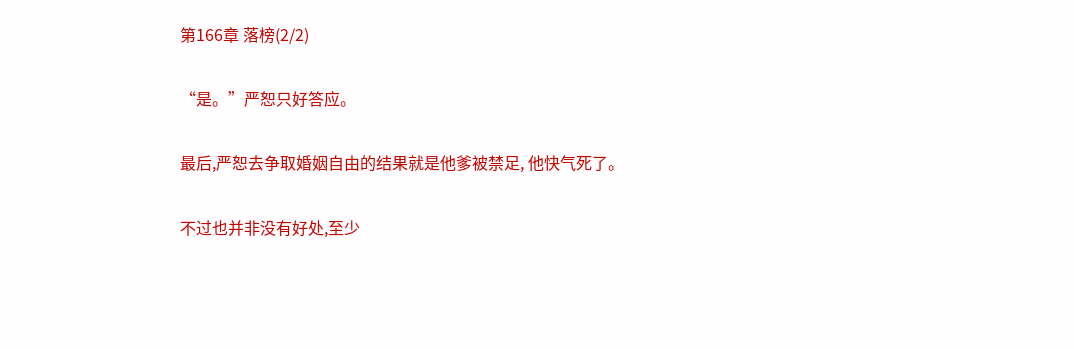第166章 落榜(2/2)

“是。”严恕只好答应。

最后,严恕去争取婚姻自由的结果就是他爹被禁足, 他快气死了。

不过也并非没有好处,至少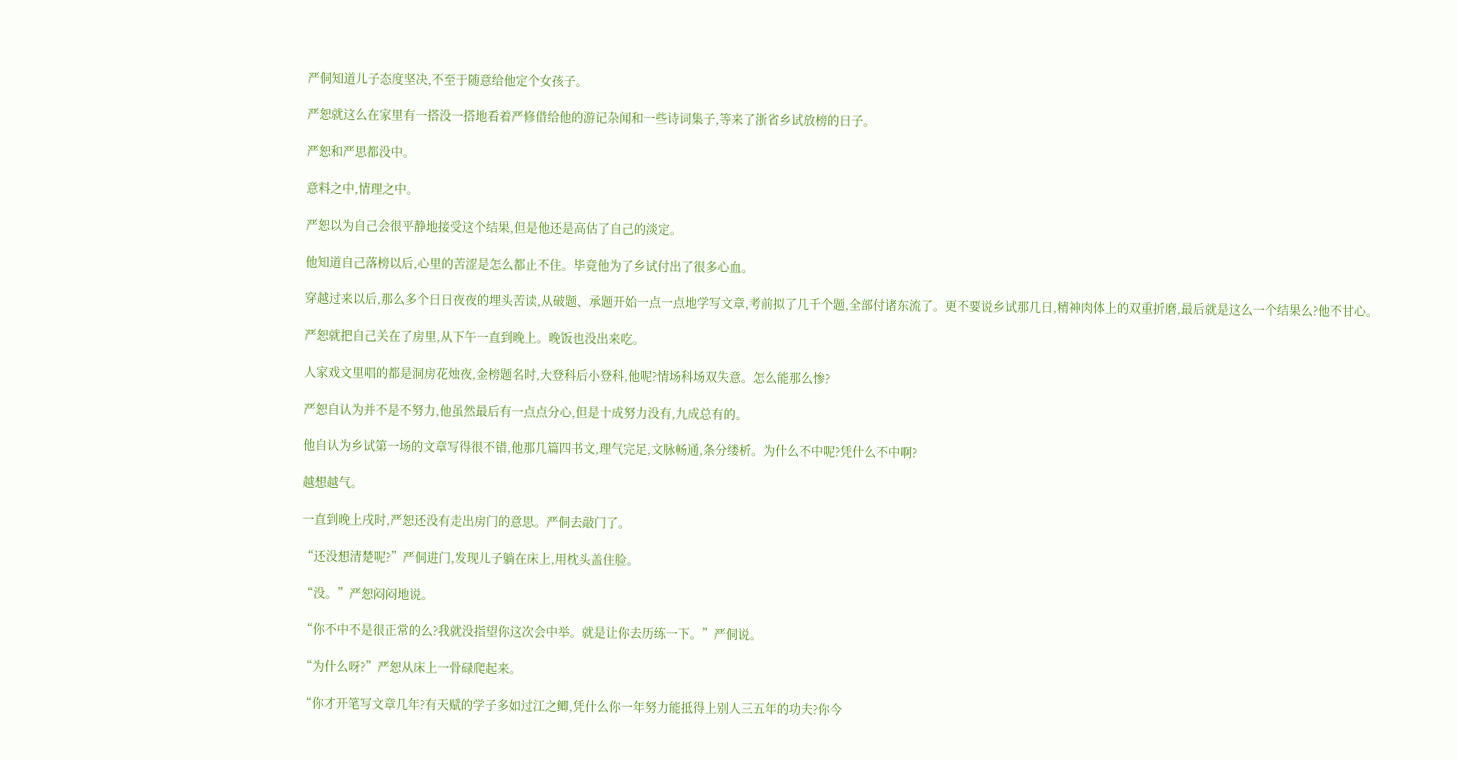严侗知道儿子态度坚决,不至于随意给他定个女孩子。

严恕就这么在家里有一搭没一搭地看着严修借给他的游记杂闻和一些诗词集子,等来了浙省乡试放榜的日子。

严恕和严思都没中。

意料之中,情理之中。

严恕以为自己会很平静地接受这个结果,但是他还是高估了自己的淡定。

他知道自己落榜以后,心里的苦涩是怎么都止不住。毕竟他为了乡试付出了很多心血。

穿越过来以后,那么多个日日夜夜的埋头苦读,从破题、承题开始一点一点地学写文章,考前拟了几千个题,全部付诸东流了。更不要说乡试那几日,精神肉体上的双重折磨,最后就是这么一个结果么?他不甘心。

严恕就把自己关在了房里,从下午一直到晚上。晚饭也没出来吃。

人家戏文里唱的都是洞房花烛夜,金榜题名时,大登科后小登科,他呢?情场科场双失意。怎么能那么惨?

严恕自认为并不是不努力,他虽然最后有一点点分心,但是十成努力没有,九成总有的。

他自认为乡试第一场的文章写得很不错,他那几篇四书文,理气完足,文脉畅通,条分缕析。为什么不中呢?凭什么不中啊?

越想越气。

一直到晚上戌时,严恕还没有走出房门的意思。严侗去敲门了。

“还没想清楚呢?”严侗进门,发现儿子躺在床上,用枕头盖住脸。

“没。”严恕闷闷地说。

“你不中不是很正常的么?我就没指望你这次会中举。就是让你去历练一下。”严侗说。

“为什么呀?”严恕从床上一骨碌爬起来。

“你才开笔写文章几年?有天赋的学子多如过江之鲫,凭什么你一年努力能抵得上别人三五年的功夫?你今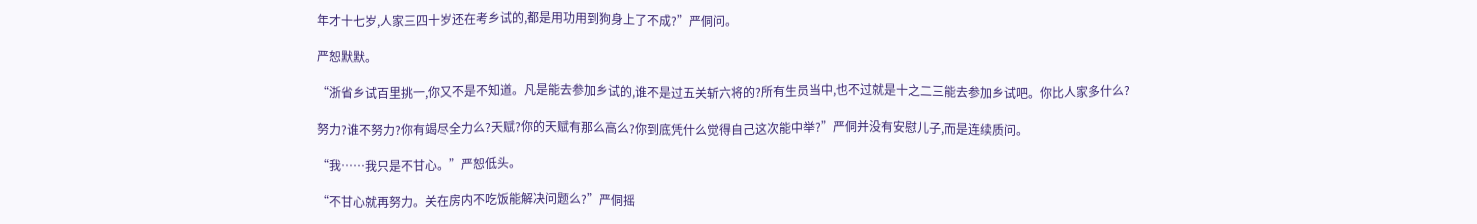年才十七岁,人家三四十岁还在考乡试的,都是用功用到狗身上了不成?”严侗问。

严恕默默。

“浙省乡试百里挑一,你又不是不知道。凡是能去参加乡试的,谁不是过五关斩六将的?所有生员当中,也不过就是十之二三能去参加乡试吧。你比人家多什么?

努力?谁不努力?你有竭尽全力么?天赋?你的天赋有那么高么?你到底凭什么觉得自己这次能中举?”严侗并没有安慰儿子,而是连续质问。

“我……我只是不甘心。”严恕低头。

“不甘心就再努力。关在房内不吃饭能解决问题么?”严侗摇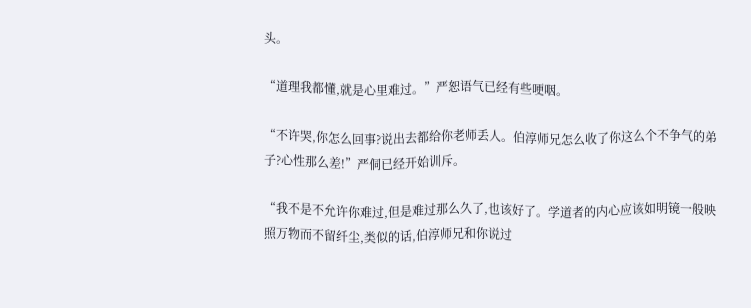头。

“道理我都懂,就是心里难过。”严恕语气已经有些哽咽。

“不许哭,你怎么回事?说出去都给你老师丢人。伯淳师兄怎么收了你这么个不争气的弟子?心性那么差!”严侗已经开始训斥。

“我不是不允许你难过,但是难过那么久了,也该好了。学道者的内心应该如明镜一般映照万物而不留纤尘,类似的话,伯淳师兄和你说过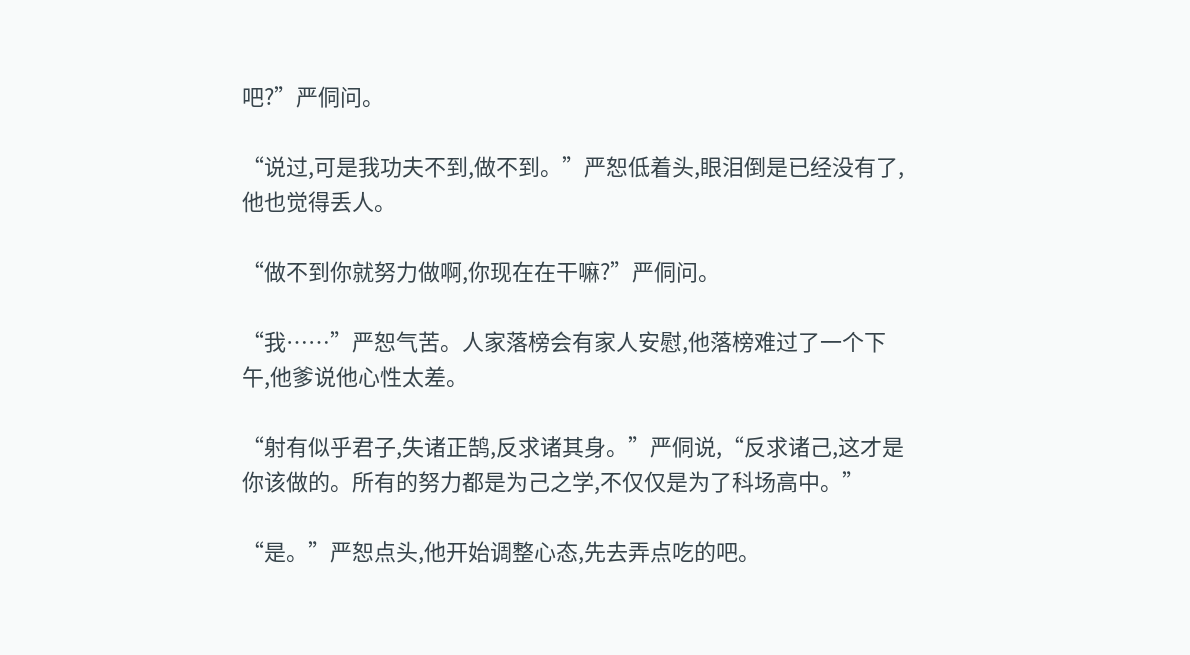吧?”严侗问。

“说过,可是我功夫不到,做不到。”严恕低着头,眼泪倒是已经没有了,他也觉得丢人。

“做不到你就努力做啊,你现在在干嘛?”严侗问。

“我……”严恕气苦。人家落榜会有家人安慰,他落榜难过了一个下午,他爹说他心性太差。

“射有似乎君子,失诸正鹄,反求诸其身。”严侗说,“反求诸己,这才是你该做的。所有的努力都是为己之学,不仅仅是为了科场高中。”

“是。”严恕点头,他开始调整心态,先去弄点吃的吧。